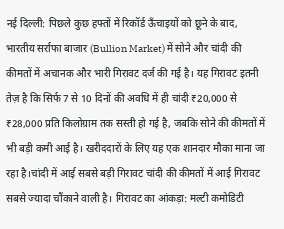नई दिल्ली: पिछले कुछ हफ्तों में रिकॉर्ड ऊँचाइयों को छूने के बाद, भारतीय सर्राफा बाजार (Bullion Market) में सोने और चांदी की कीमतों में अचानक और भारी गिरावट दर्ज की गई है। यह गिरावट इतनी तेज़ है कि सिर्फ 7 से 10 दिनों की अवधि में ही चांदी ₹20,000 से ₹28,000 प्रति किलोग्राम तक सस्ती हो गई है, जबकि सोने की कीमतों में भी बड़ी कमी आई है। खरीददारों के लिए यह एक शानदार मौका माना जा रहा है।चांदी में आई सबसे बड़ी गिरावट चांदी की कीमतों में आई गिरावट सबसे ज्यादा चौंकाने वाली है। गिरावट का आंकड़ा: मल्टी कमोडिटी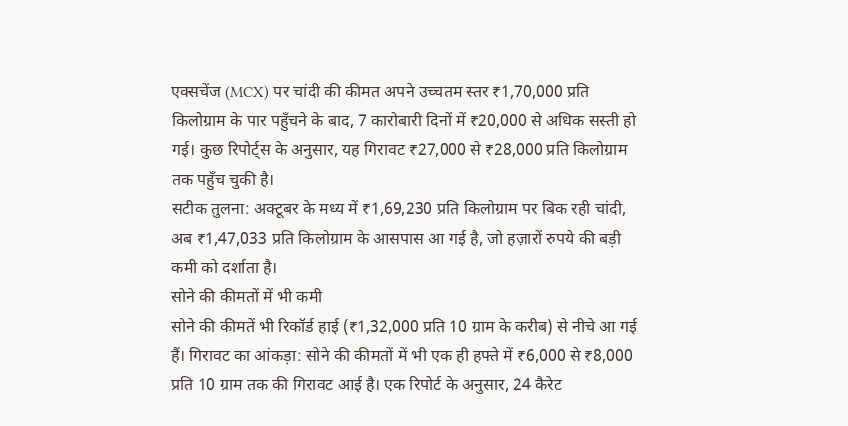एक्सचेंज (MCX) पर चांदी की कीमत अपने उच्चतम स्तर ₹1,70,000 प्रति किलोग्राम के पार पहुँचने के बाद, 7 कारोबारी दिनों में ₹20,000 से अधिक सस्ती हो गई। कुछ रिपोर्ट्स के अनुसार, यह गिरावट ₹27,000 से ₹28,000 प्रति किलोग्राम तक पहुँच चुकी है।
सटीक तुलना: अक्टूबर के मध्य में ₹1,69,230 प्रति किलोग्राम पर बिक रही चांदी, अब ₹1,47,033 प्रति किलोग्राम के आसपास आ गई है, जो हज़ारों रुपये की बड़ी कमी को दर्शाता है।
सोने की कीमतों में भी कमी
सोने की कीमतें भी रिकॉर्ड हाई (₹1,32,000 प्रति 10 ग्राम के करीब) से नीचे आ गई हैं। गिरावट का आंकड़ा: सोने की कीमतों में भी एक ही हफ्ते में ₹6,000 से ₹8,000 प्रति 10 ग्राम तक की गिरावट आई है। एक रिपोर्ट के अनुसार, 24 कैरेट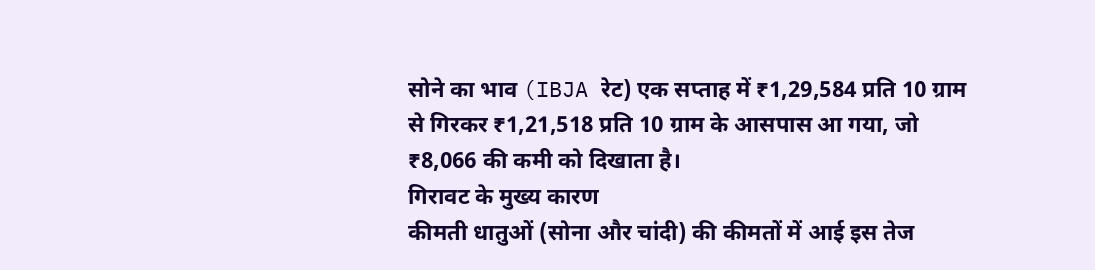सोने का भाव (IBJA रेट) एक सप्ताह में ₹1,29,584 प्रति 10 ग्राम से गिरकर ₹1,21,518 प्रति 10 ग्राम के आसपास आ गया, जो ₹8,066 की कमी को दिखाता है।
गिरावट के मुख्य कारण
कीमती धातुओं (सोना और चांदी) की कीमतों में आई इस तेज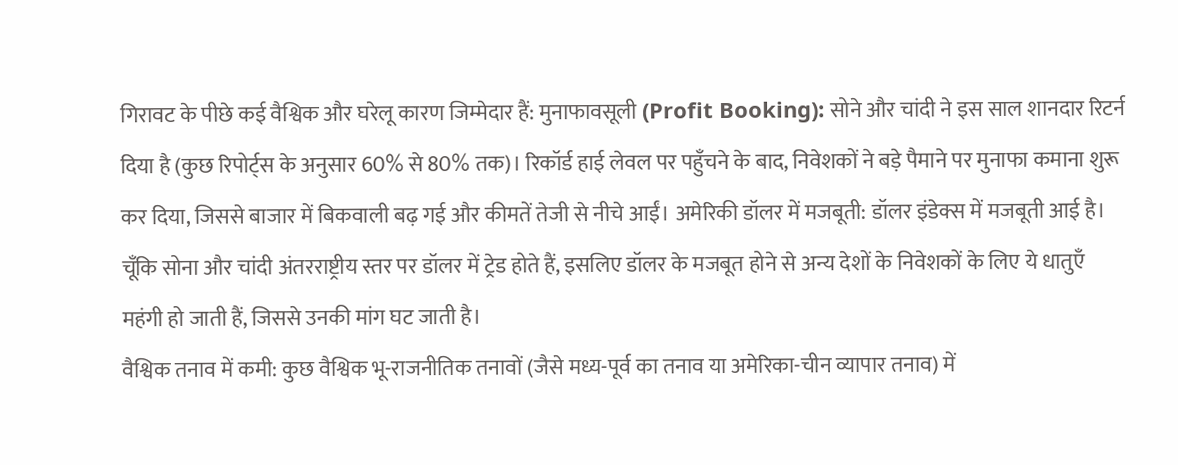गिरावट के पीछे कई वैश्विक और घरेलू कारण जिम्मेदार हैं: मुनाफावसूली (Profit Booking): सोने और चांदी ने इस साल शानदार रिटर्न दिया है (कुछ रिपोर्ट्स के अनुसार 60% से 80% तक)। रिकॉर्ड हाई लेवल पर पहुँचने के बाद, निवेशकों ने बड़े पैमाने पर मुनाफा कमाना शुरू कर दिया, जिससे बाजार में बिकवाली बढ़ गई और कीमतें तेजी से नीचे आईं। अमेरिकी डॉलर में मजबूती: डॉलर इंडेक्स में मजबूती आई है। चूँकि सोना और चांदी अंतरराष्ट्रीय स्तर पर डॉलर में ट्रेड होते हैं, इसलिए डॉलर के मजबूत होने से अन्य देशों के निवेशकों के लिए ये धातुएँ महंगी हो जाती हैं, जिससे उनकी मांग घट जाती है।
वैश्विक तनाव में कमी: कुछ वैश्विक भू-राजनीतिक तनावों (जैसे मध्य-पूर्व का तनाव या अमेरिका-चीन व्यापार तनाव) में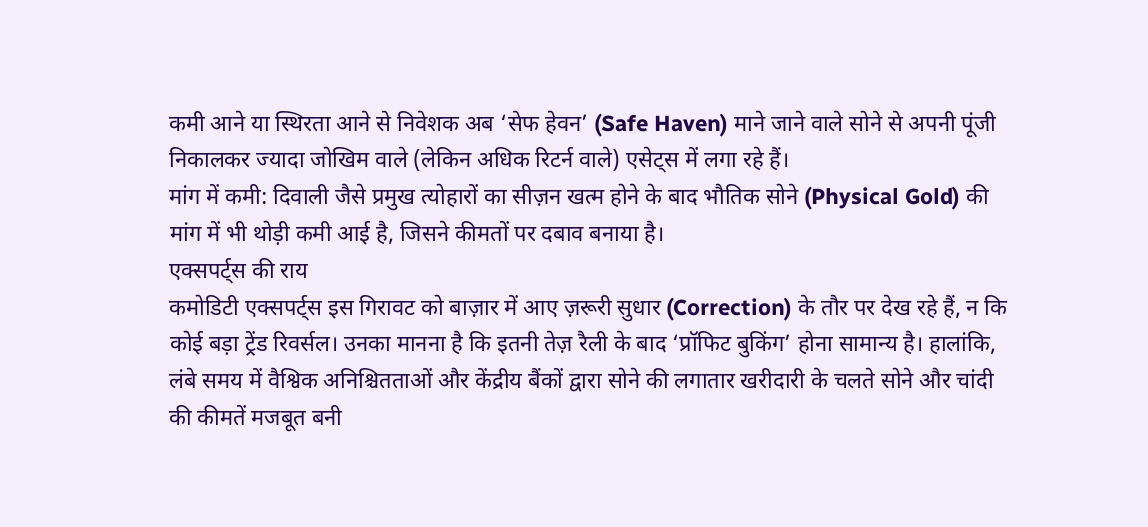कमी आने या स्थिरता आने से निवेशक अब ‘सेफ हेवन’ (Safe Haven) माने जाने वाले सोने से अपनी पूंजी निकालकर ज्यादा जोखिम वाले (लेकिन अधिक रिटर्न वाले) एसेट्स में लगा रहे हैं।
मांग में कमी: दिवाली जैसे प्रमुख त्योहारों का सीज़न खत्म होने के बाद भौतिक सोने (Physical Gold) की मांग में भी थोड़ी कमी आई है, जिसने कीमतों पर दबाव बनाया है।
एक्सपर्ट्स की राय
कमोडिटी एक्सपर्ट्स इस गिरावट को बाज़ार में आए ज़रूरी सुधार (Correction) के तौर पर देख रहे हैं, न कि कोई बड़ा ट्रेंड रिवर्सल। उनका मानना है कि इतनी तेज़ रैली के बाद ‘प्रॉफिट बुकिंग’ होना सामान्य है। हालांकि, लंबे समय में वैश्विक अनिश्चितताओं और केंद्रीय बैंकों द्वारा सोने की लगातार खरीदारी के चलते सोने और चांदी की कीमतें मजबूत बनी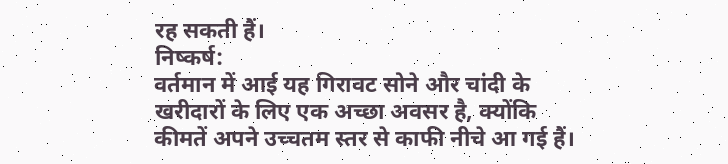रह सकती हैं।
निष्कर्ष:
वर्तमान में आई यह गिरावट सोने और चांदी के खरीदारों के लिए एक अच्छा अवसर है, क्योंकि कीमतें अपने उच्चतम स्तर से काफी नीचे आ गई हैं।